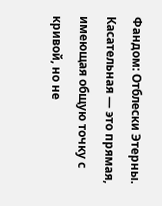Фандом: Отблески Этерны. Касательная — это прямая, имеющая общую точку с кривой, но не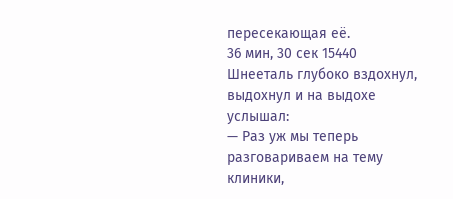пересекающая её.
36 мин, 30 сек 15440
Шнееталь глубоко вздохнул, выдохнул и на выдохе услышал:
— Раз уж мы теперь разговариваем на тему клиники,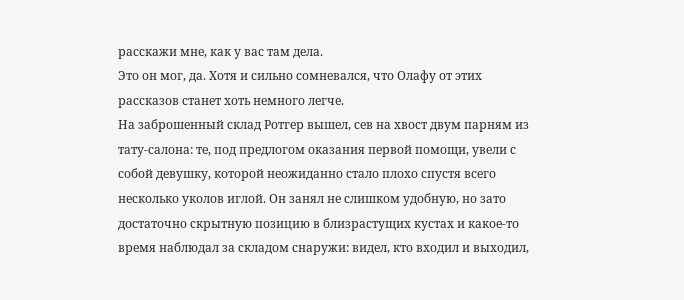расскажи мне, как у вас там дела.
Это он мог, да. Хотя и сильно сомневался, что Олафу от этих рассказов станет хоть немного легче.
На заброшенный склад Ротгер вышел, сев на хвост двум парням из тату-салона: те, под предлогом оказания первой помощи, увели с собой девушку, которой неожиданно стало плохо спустя всего несколько уколов иглой. Он занял не слишком удобную, но зато достаточно скрытную позицию в близрастущих кустах и какое-то время наблюдал за складом снаружи: видел, кто входил и выходил,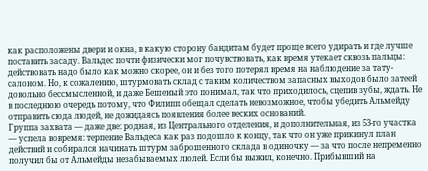как расположены двери и окна, в какую сторону бандитам будет проще всего удирать и где лучше поставить засаду. Вальдес почти физически мог почувствовать, как время утекает сквозь пальцы: действовать надо было как можно скорее, он и без того потерял время на наблюдение за тату-салоном. Но, к сожалению, штурмовать склад с таким количеством запасных выходов было затеей довольно бессмысленной, и даже Бешеный это понимал, так что приходилось, сцепив зубы, ждать. Не в последнюю очередь потому, что Филипп обещал сделать невозможное, чтобы убедить Альмейду отправить сюда людей, не дожидаясь появления более веских оснований.
Группа захвата — даже две: родная, из Центрального отделения, и дополнительная, из 53-го участка — успела вовремя: терпение Вальдеса как раз подошло к концу, так что он уже прикинул план действий и собирался начинать штурм заброшенного склада в одиночку — за что после непременно получил бы от Альмейды незабываемых люлей. Если бы выжил, конечно. Прибывший на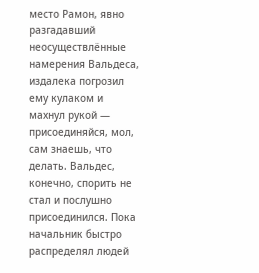место Рамон, явно разгадавший неосуществлённые намерения Вальдеса, издалека погрозил ему кулаком и махнул рукой — присоединяйся, мол, сам знаешь, что делать. Вальдес, конечно, спорить не стал и послушно присоединился. Пока начальник быстро распределял людей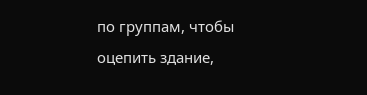по группам, чтобы оцепить здание,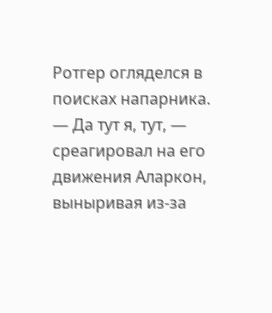Ротгер огляделся в поисках напарника.
— Да тут я, тут, — среагировал на его движения Аларкон, выныривая из-за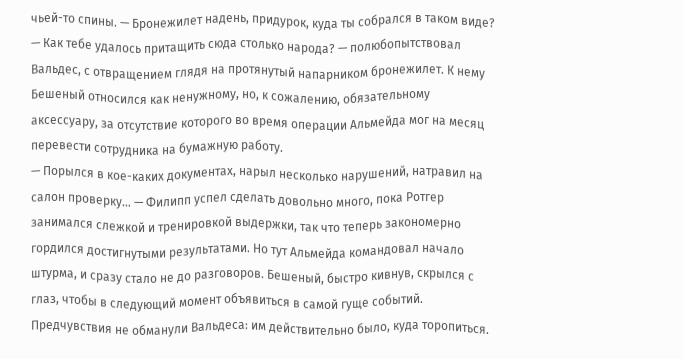чьей-то спины. — Бронежилет надень, придурок, куда ты собрался в таком виде?
— Как тебе удалось притащить сюда столько народа? — полюбопытствовал Вальдес, с отвращением глядя на протянутый напарником бронежилет. К нему Бешеный относился как ненужному, но, к сожалению, обязательному аксессуару, за отсутствие которого во время операции Альмейда мог на месяц перевести сотрудника на бумажную работу.
— Порылся в кое-каких документах, нарыл несколько нарушений, натравил на салон проверку… — Филипп успел сделать довольно много, пока Ротгер занимался слежкой и тренировкой выдержки, так что теперь закономерно гордился достигнутыми результатами. Но тут Альмейда командовал начало штурма, и сразу стало не до разговоров. Бешеный, быстро кивнув, скрылся с глаз, чтобы в следующий момент объявиться в самой гуще событий.
Предчувствия не обманули Вальдеса: им действительно было, куда торопиться.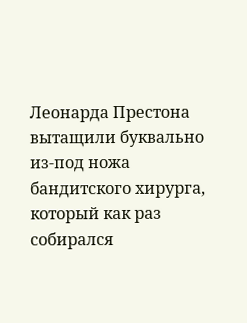Леонарда Престона вытащили буквально из-под ножа бандитского хирурга, который как раз собирался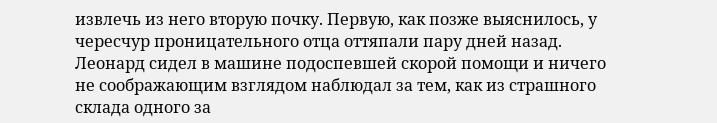извлечь из него вторую почку. Первую, как позже выяснилось, у чересчур проницательного отца оттяпали пару дней назад. Леонард сидел в машине подоспевшей скорой помощи и ничего не соображающим взглядом наблюдал за тем, как из страшного склада одного за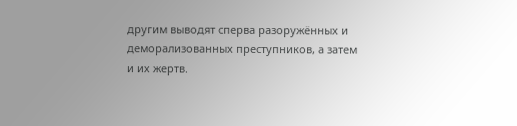другим выводят сперва разоружённых и деморализованных преступников, а затем и их жертв.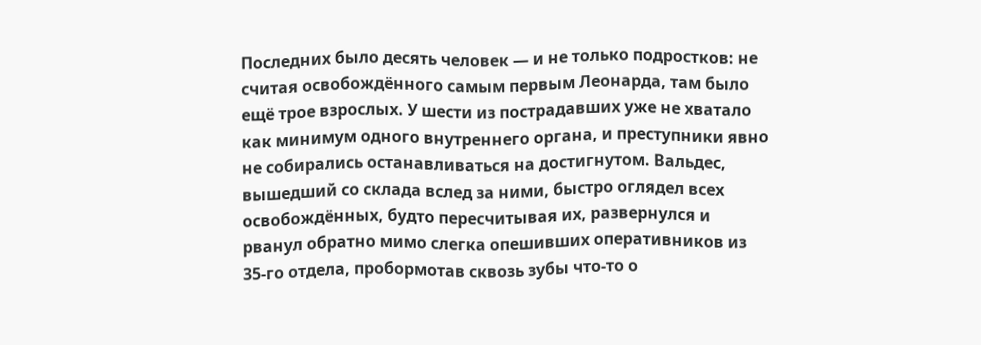Последних было десять человек — и не только подростков: не считая освобождённого самым первым Леонарда, там было ещё трое взрослых. У шести из пострадавших уже не хватало как минимум одного внутреннего органа, и преступники явно не собирались останавливаться на достигнутом. Вальдес, вышедший со склада вслед за ними, быстро оглядел всех освобождённых, будто пересчитывая их, развернулся и рванул обратно мимо слегка опешивших оперативников из 35-го отдела, пробормотав сквозь зубы что-то о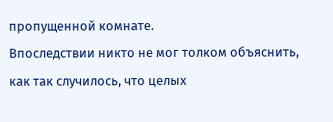пропущенной комнате.
Впоследствии никто не мог толком объяснить, как так случилось, что целых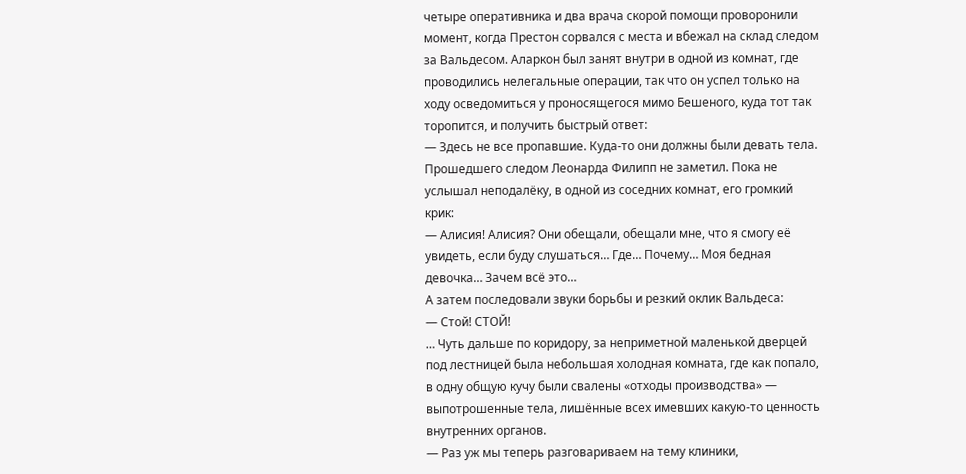четыре оперативника и два врача скорой помощи проворонили момент, когда Престон сорвался с места и вбежал на склад следом за Вальдесом. Аларкон был занят внутри в одной из комнат, где проводились нелегальные операции, так что он успел только на ходу осведомиться у проносящегося мимо Бешеного, куда тот так торопится, и получить быстрый ответ:
— Здесь не все пропавшие. Куда-то они должны были девать тела.
Прошедшего следом Леонарда Филипп не заметил. Пока не услышал неподалёку, в одной из соседних комнат, его громкий крик:
— Алисия! Алисия? Они обещали, обещали мне, что я смогу её увидеть, если буду слушаться… Где… Почему… Моя бедная девочка… Зачем всё это…
А затем последовали звуки борьбы и резкий оклик Вальдеса:
— Стой! СТОЙ!
… Чуть дальше по коридору, за неприметной маленькой дверцей под лестницей была небольшая холодная комната, где как попало, в одну общую кучу были свалены «отходы производства» — выпотрошенные тела, лишённые всех имевших какую-то ценность внутренних органов.
— Раз уж мы теперь разговариваем на тему клиники,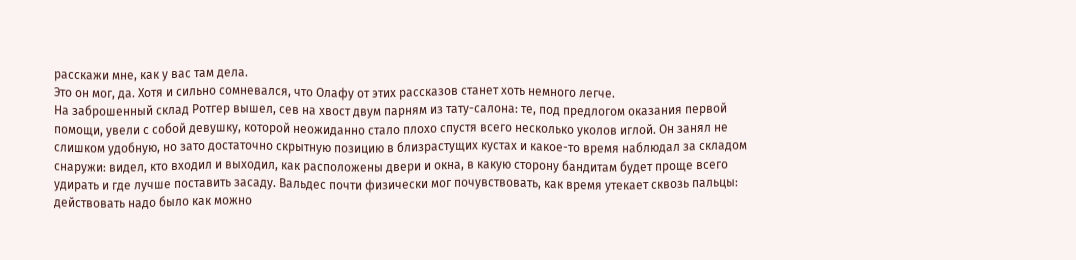расскажи мне, как у вас там дела.
Это он мог, да. Хотя и сильно сомневался, что Олафу от этих рассказов станет хоть немного легче.
На заброшенный склад Ротгер вышел, сев на хвост двум парням из тату-салона: те, под предлогом оказания первой помощи, увели с собой девушку, которой неожиданно стало плохо спустя всего несколько уколов иглой. Он занял не слишком удобную, но зато достаточно скрытную позицию в близрастущих кустах и какое-то время наблюдал за складом снаружи: видел, кто входил и выходил, как расположены двери и окна, в какую сторону бандитам будет проще всего удирать и где лучше поставить засаду. Вальдес почти физически мог почувствовать, как время утекает сквозь пальцы: действовать надо было как можно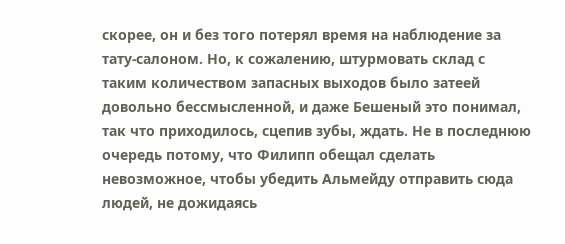скорее, он и без того потерял время на наблюдение за тату-салоном. Но, к сожалению, штурмовать склад с таким количеством запасных выходов было затеей довольно бессмысленной, и даже Бешеный это понимал, так что приходилось, сцепив зубы, ждать. Не в последнюю очередь потому, что Филипп обещал сделать невозможное, чтобы убедить Альмейду отправить сюда людей, не дожидаясь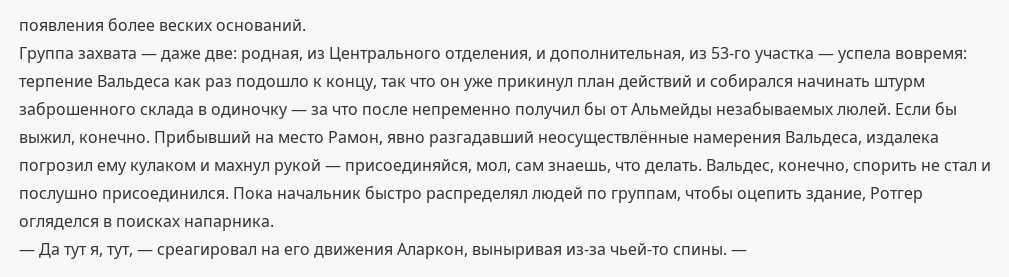появления более веских оснований.
Группа захвата — даже две: родная, из Центрального отделения, и дополнительная, из 53-го участка — успела вовремя: терпение Вальдеса как раз подошло к концу, так что он уже прикинул план действий и собирался начинать штурм заброшенного склада в одиночку — за что после непременно получил бы от Альмейды незабываемых люлей. Если бы выжил, конечно. Прибывший на место Рамон, явно разгадавший неосуществлённые намерения Вальдеса, издалека погрозил ему кулаком и махнул рукой — присоединяйся, мол, сам знаешь, что делать. Вальдес, конечно, спорить не стал и послушно присоединился. Пока начальник быстро распределял людей по группам, чтобы оцепить здание, Ротгер огляделся в поисках напарника.
— Да тут я, тут, — среагировал на его движения Аларкон, выныривая из-за чьей-то спины. —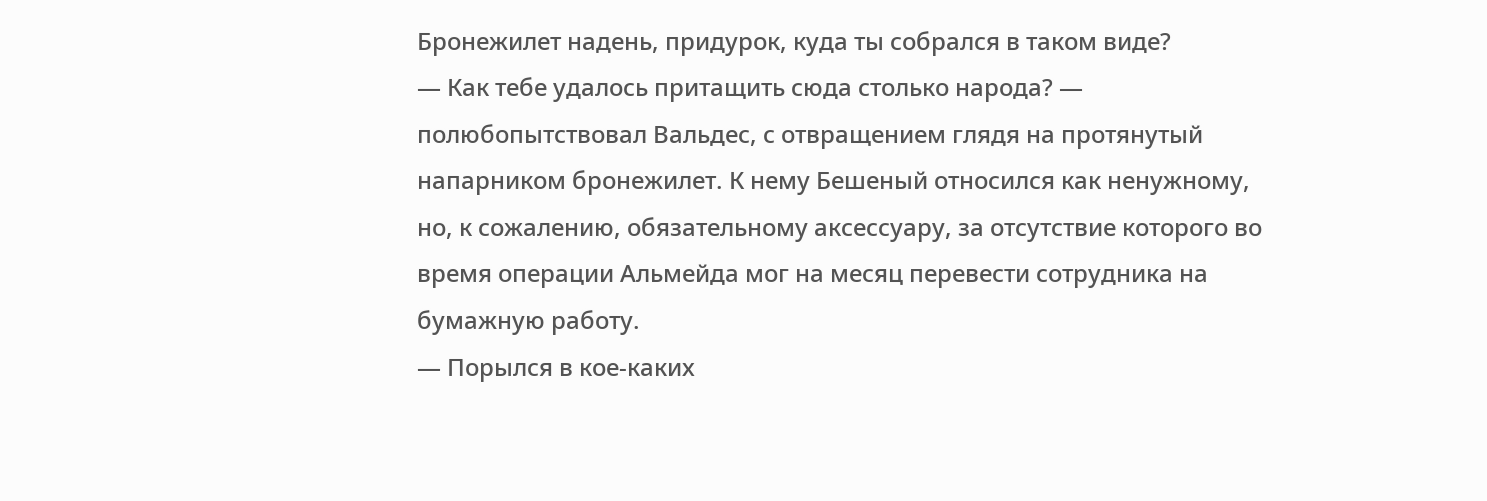Бронежилет надень, придурок, куда ты собрался в таком виде?
— Как тебе удалось притащить сюда столько народа? — полюбопытствовал Вальдес, с отвращением глядя на протянутый напарником бронежилет. К нему Бешеный относился как ненужному, но, к сожалению, обязательному аксессуару, за отсутствие которого во время операции Альмейда мог на месяц перевести сотрудника на бумажную работу.
— Порылся в кое-каких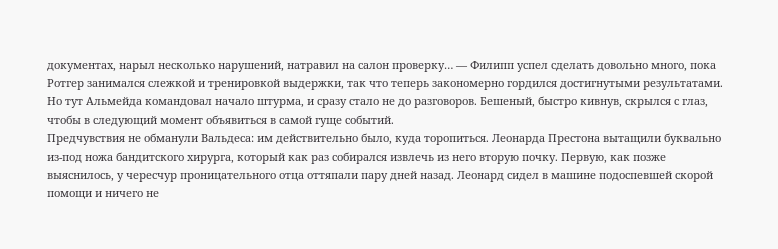документах, нарыл несколько нарушений, натравил на салон проверку… — Филипп успел сделать довольно много, пока Ротгер занимался слежкой и тренировкой выдержки, так что теперь закономерно гордился достигнутыми результатами. Но тут Альмейда командовал начало штурма, и сразу стало не до разговоров. Бешеный, быстро кивнув, скрылся с глаз, чтобы в следующий момент объявиться в самой гуще событий.
Предчувствия не обманули Вальдеса: им действительно было, куда торопиться. Леонарда Престона вытащили буквально из-под ножа бандитского хирурга, который как раз собирался извлечь из него вторую почку. Первую, как позже выяснилось, у чересчур проницательного отца оттяпали пару дней назад. Леонард сидел в машине подоспевшей скорой помощи и ничего не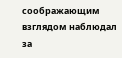соображающим взглядом наблюдал за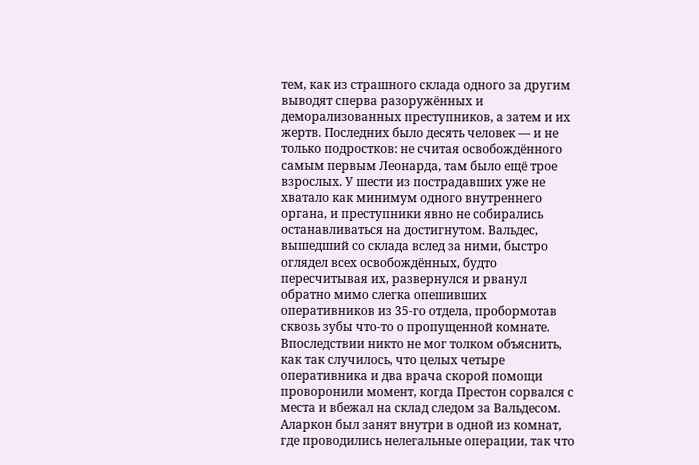тем, как из страшного склада одного за другим выводят сперва разоружённых и деморализованных преступников, а затем и их жертв. Последних было десять человек — и не только подростков: не считая освобождённого самым первым Леонарда, там было ещё трое взрослых. У шести из пострадавших уже не хватало как минимум одного внутреннего органа, и преступники явно не собирались останавливаться на достигнутом. Вальдес, вышедший со склада вслед за ними, быстро оглядел всех освобождённых, будто пересчитывая их, развернулся и рванул обратно мимо слегка опешивших оперативников из 35-го отдела, пробормотав сквозь зубы что-то о пропущенной комнате.
Впоследствии никто не мог толком объяснить, как так случилось, что целых четыре оперативника и два врача скорой помощи проворонили момент, когда Престон сорвался с места и вбежал на склад следом за Вальдесом. Аларкон был занят внутри в одной из комнат, где проводились нелегальные операции, так что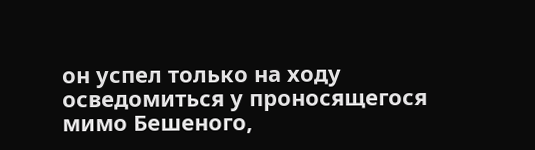он успел только на ходу осведомиться у проносящегося мимо Бешеного,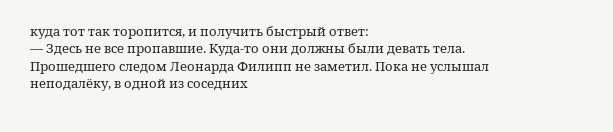куда тот так торопится, и получить быстрый ответ:
— Здесь не все пропавшие. Куда-то они должны были девать тела.
Прошедшего следом Леонарда Филипп не заметил. Пока не услышал неподалёку, в одной из соседних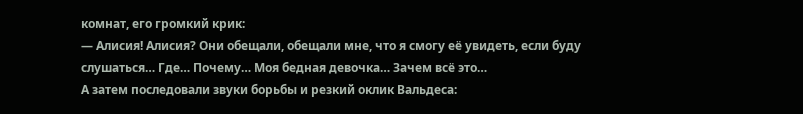комнат, его громкий крик:
— Алисия! Алисия? Они обещали, обещали мне, что я смогу её увидеть, если буду слушаться… Где… Почему… Моя бедная девочка… Зачем всё это…
А затем последовали звуки борьбы и резкий оклик Вальдеса: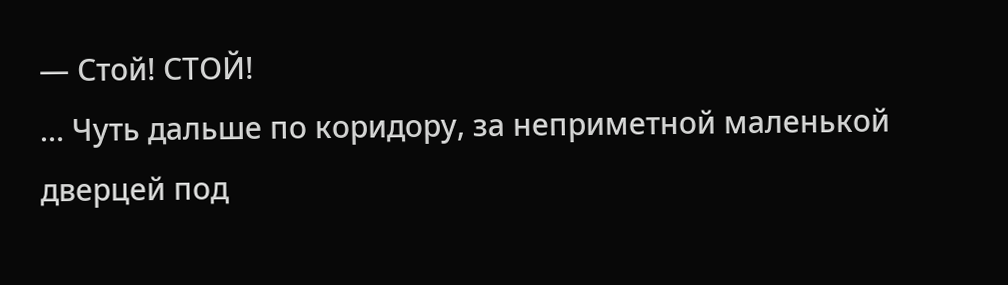— Стой! СТОЙ!
… Чуть дальше по коридору, за неприметной маленькой дверцей под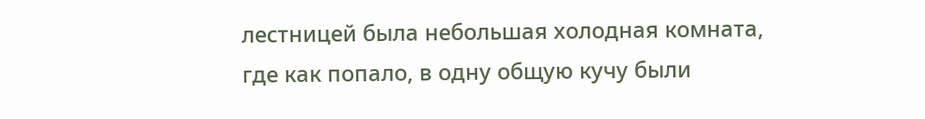лестницей была небольшая холодная комната, где как попало, в одну общую кучу были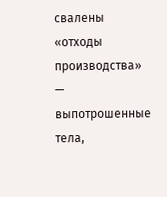свалены «отходы производства» — выпотрошенные тела,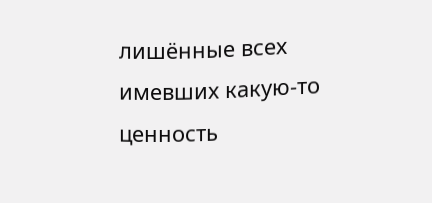лишённые всех имевших какую-то ценность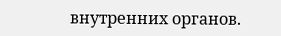внутренних органов.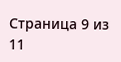Страница 9 из 11